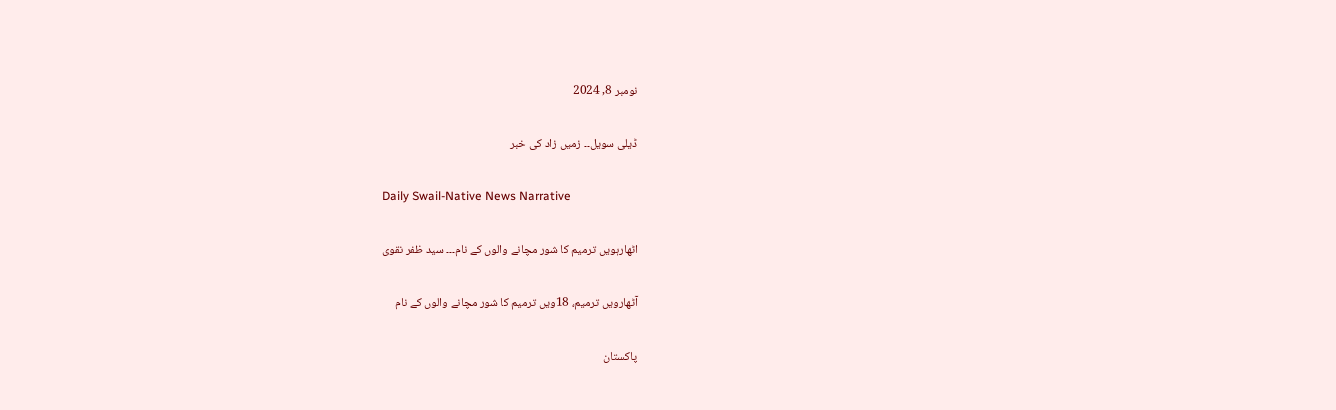نومبر 8, 2024

ڈیلی سویل۔۔ زمیں زاد کی خبر

Daily Swail-Native News Narrative

اٹھارہویں ترمیم کا شور مچانے والوں کے نام۔۔۔ سید ظفر نقوی

آٹھارویں ترمیم، 18ویں ترمیم کا شور مچانے والوں کے نام

پاکستان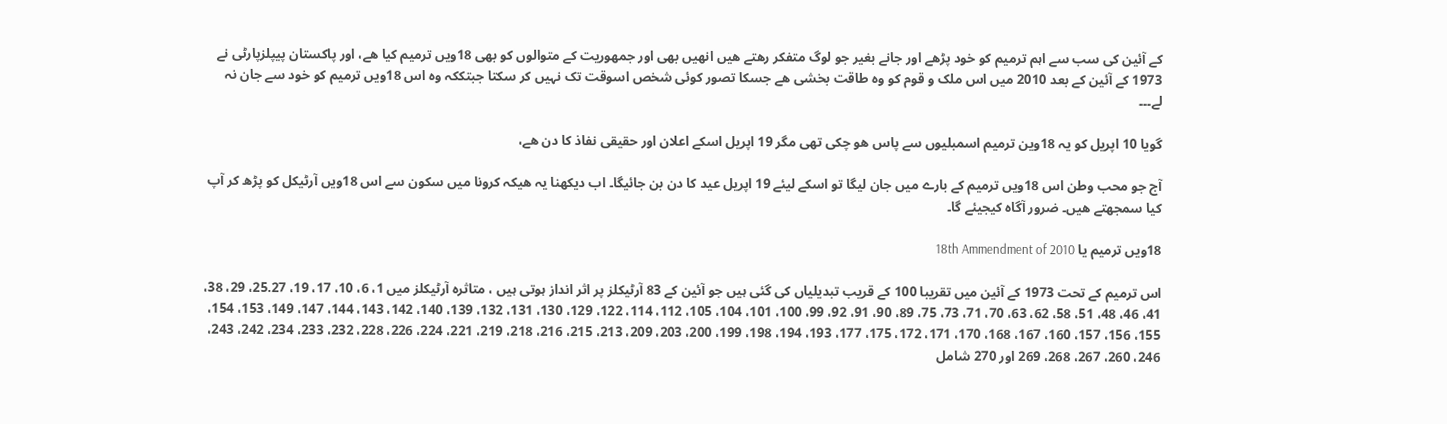کے آئین کی سب سے اہم ترمیم کو خود پڑھے اور جانے بغیر جو لوگ متفکر رھتے ھیں انھیں بھی اور جمھوریت کے متوالوں کو بھی 18ویں ترمیم کیا ھے، اور پاکستان پیپلزپارٹی نے 1973 کے آئین کے بعد 2010 میں اس ملک و قوم کو وہ طاقت بخشی ھے جسکا تصور کوئی شخص اسوقت تک نہیں کر سکتا جبتککہ وہ اس 18ویں ترمیم کو خود سے جان نہ لے۔۔۔

گویا 10 اپریل کو یہ 18وین ترمیم اسمبلیوں سے پاس ھو چکی تھی مگر 19 اپریل اسکے اعلان اور حقیقی نفاذ کا دن ھے،

آج جو محب وطن اس 18ویں ترمیم کے بارے میں جان لیگا تو اسکے لیئے 19 اپریل عید کا دن بن جائیگا۔ اب دیکھنا یہ ھیکہ کرونا میں سکون سے اس 18ویں آرٹیکل کو پڑھ کر آپ کیا سمجھتے ھیں۔ ضرور آگاہ کیجیئے گا۔

18ویں ترمیم یا 18th Ammendment of 2010

اس ترمیم کے تحت 1973 کے آئین میں تقریبا 100 کے قریب تبدیلیاں کی گئی ہیں جو آئین کے 83 آرٹیکلز پر اثر انداز ہوتی ہیں ، متاثرہ آرٹیکلز میں 1، 6، 10، 17، 19، 25.27، 29، 38، 41، 46، 48، 51، 58، 62، 63، 70، 71، 73، 75، 89، 90، 91، 92، 99، 100، 101، 104، 105، 112، 114، 122، 129، 130، 131، 132، 139، 140، 142، 143، 144، 147، 149، 153، 154، 155، 156، 157، 160، 167، 168، 170، 171، 172، 175، 177، 193، 194، 198، 199، 200، 203، 209، 213، 215، 216، 218، 219، 221، 224، 226، 228، 232، 233، 234، 242، 243، 246، 260، 267، 268، 269 اور 270 شامل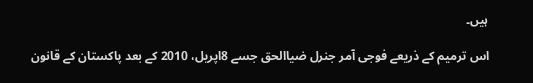ہیں۔

اس ترمیم کے ذریعے فوجی آمر جنرل ضیاالحق جسے 8اپریل، 2010 کے بعد پاکستان کے قانون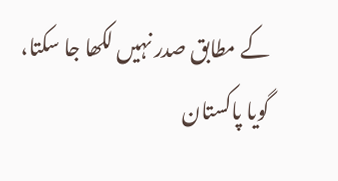کے مطابق صدر نہیں لکھا جا سکتا،
گویا پاکستان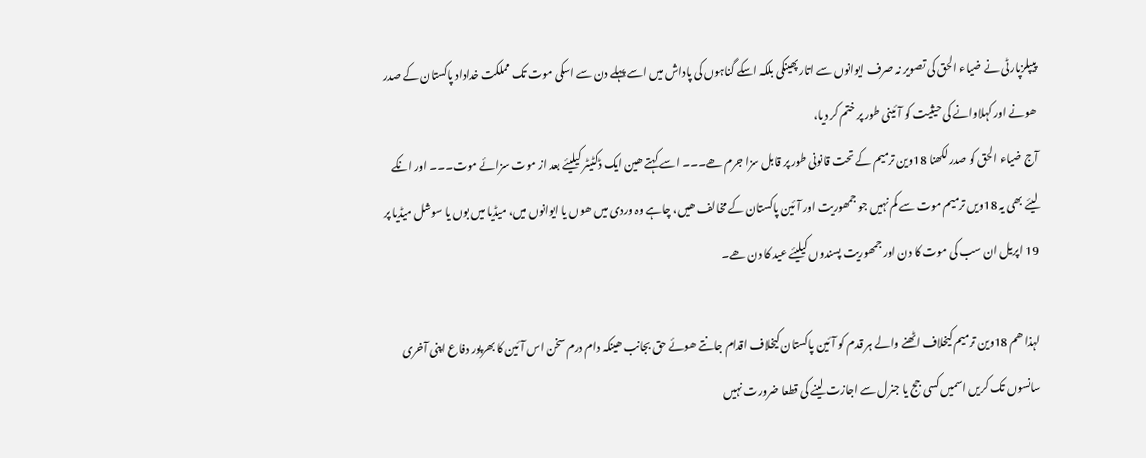پیپلزپارٹی نے ضیاء الحق کی تصویر نہ صرف ایوانوں سے اتار پھینکی بلکہ اسکے گناہوں کی پاداش میں اسے پہلے دن سے اسکی موت تک مملکت خداداد پاکستان کے صدر ھونے اور کہلاوانے کی حیثیت کو آئینی طور پر ختم کر دیا،
آج ضیاء الحق کو صدر لکھنا 18وین ترمیم کے تحت قانونی طور پر قابل سزا جرم ھے۔۔۔ اسے کہتے ھین ایک ڈکٹیٹر کیلیئے بعد از موت سزائے موت۔۔۔ اور انکے لیئے بھی یہ 18ویں ترمیم موت سے کم نہیں جو جمھوریت اور آئین پاکستان کے مخالف ھیں، چاہے وہ وردی میں ھوں یا ایوانوں میں، میڈیا میں بوں یا سوشل میڈیا پر 19 اپریل ان سب کی موت کا دن اور جمھوریت پسندوں کیلیئے عید کا دن ھے۔

لہذا ھم 18وین ترمیم کیخلاف اٹھنے والے ہر قدم کو آئین پاکستان کیخلاف اقدام جانتے ھوئے حق بجانب ھینکہ دام درم سخن اس آئین کا بھرپور دفاع اپنی آخری سانسوں تک کریں اسمیں کسی جج یا جنرل سے اجازت لینے کی قطعا ضرورت نہیں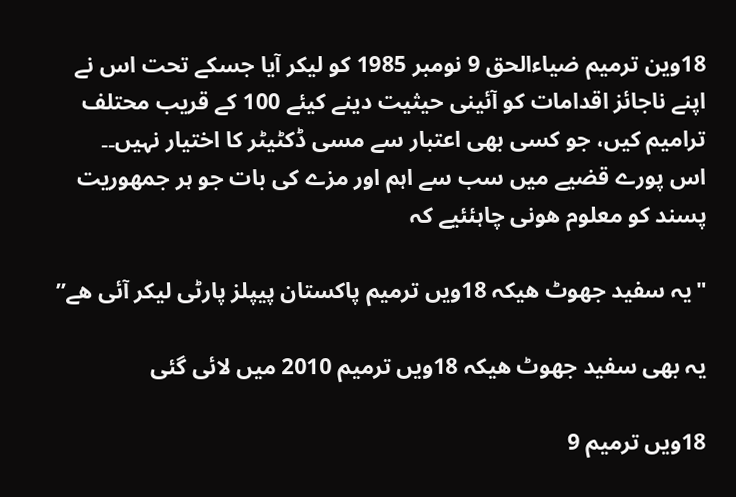18وین ترمیم ضیاءالحق 9 نومبر 1985 کو لیکر آیا جسکے تحت اس نے اپنے ناجائز اقدامات کو آئینی حیثیت دینے کیئے 100 کے قریب محتلف ترامیم کیں، جو کسی بھی اعتبار سے مسی ڈکٹیٹر کا اختیار نہیں۔۔
اس پورے قضیے میں سب سے اہم اور مزے کی بات جو ہر جمھوریت پسند کو معلوم ھونی چاہئئیے کہ

"یہ سفید جھوٹ ھیکہ 18ویں ترمیم پاکستان پیپلز پارٹی لیکر آئی ھے”

یہ بھی سفید جھوٹ ھیکہ 18ویں ترمیم 2010 میں لائی گئی

18ویں ترمیم 9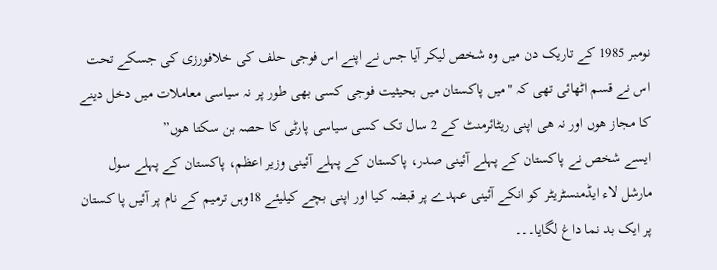نومبر 1985 کے تاریک دن میں وہ شخص لیکر آیا جس نے اپنے اس فوجی حلف کی خلافورزی کی جسکے تحت اس نے قسم اٹھائی تھی کہ "میں پاکستان میں بحیثیت فوجی کسی بھی طور پر نہ سیاسی معاملات میں دخل دینے کا مجاز ھوں اور نہ ھی اپنی ریٹائرمنٹ کے 2 سال تک کسی سیاسی پارٹی کا حصہ بن سکتا ھوں”
ایسے شخص نے پاکستان کے پہلے آئینی صدر، پاکستان کے پہلے آئینی وزیر اعظم، پاکستان کے پہلے سول مارشل لاء ایڈمنسٹریٹر کو انکے آئینی عہدے پر قبضہ کیا اور اپنی بچے کیلیئے 18وہں ترمیم کے نام پر آئیں پا کستان پر ایک بد نما داغ لگایا۔۔۔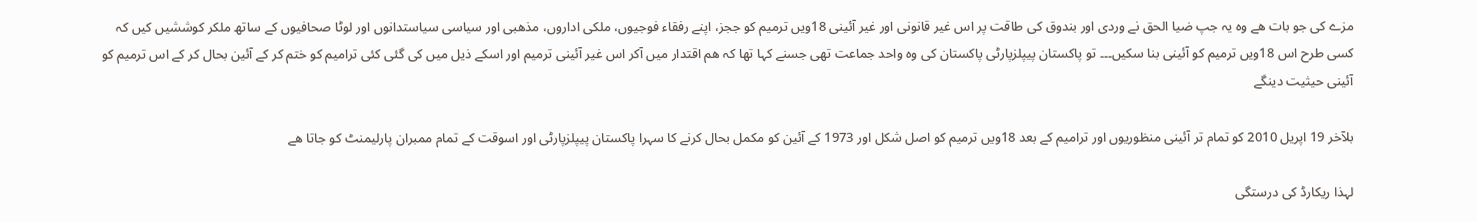مزے کی جو بات ھے وہ یہ جپ ضیا الحق نے وردی اور بندوق کی طاقت پر اس غیر قانونی اور غیر آئینی 18ویں ترمیم کو ججز، اپنے رفقاء فوجیوں، ملکی اداروں، مذھبی اور سیاسی سیاستدانوں اور لوٹا صحافیوں کے ساتھ ملکر کوششیں کیں کہ کسی طرح اس 18ویں ترمیم کو آئینی بنا سکیں۔۔۔ تو پاکستان پیپلزپارٹی پاکستان کی وہ واحد جماعت تھی جسنے کہا تھا کہ ھم اقتدار میں آکر اس غیر آئینی ترمیم اور اسکے ذیل میں کی گئی کئی ترامیم کو ختم کر کے آئین بحال کر کے اس ترمیم کو آئینی حیثیت دینگے

بلآخر 19 اپریل 2010 کو تمام تر آئینی منظوریوں اور ترامیم کے بعد 18ویں ترمیم کو اصل شکل اور 1973 کے آئین کو مکمل بحال کرنے کا سہرا پاکستان پیپلزپارٹی اور اسوقت کے تمام ممبران پارلیمنٹ کو جاتا ھے

لہذا ریکارڈ کی درستگی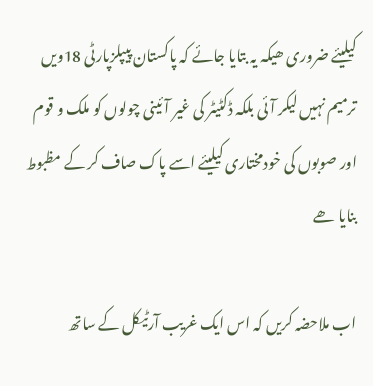کیلیئے ضروری ھیکہ یہ بتایا جائے کہ پاکستان پیپلزپارٹی 18ویں ترمیم نہیں لیکر آئی بلکہ ڈکٹیٹر کی غیر آئینی چولوں کو ملک و قوم اور صوبوں کی خودمختاری کیلیئے اسے پاک صاف کر کے مظبوط بنایا ھے

اب ملاحضہ کریں کہ اس ایک غریب آرٹیکل کے ساتھ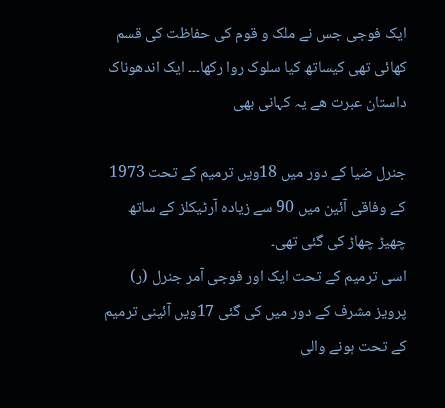ایک فوجی جس نے ملک و قوم کی حفاظت کی قسم کھائی تھی کیساتھ کیا سلوک روا رکھا۔۔۔ ایک اندھوناک داستان عبرت ھے یہ کہانی بھی

جنرل ضیا کے دور میں 18ویں ترمیم کے تحت 1973 کے وفاقی آئین میں 90 سے زیادہ آرٹیکلز کے ساتھ چھیڑ چھاڑ کی گئی تھی۔
اسی ترمیم کے تحت ایک اور فوجی آمر جنرل (ر) پرویز مشرف کے دور میں کی گئی 17ویں آئینی ترمیم کے تحت ہونے والی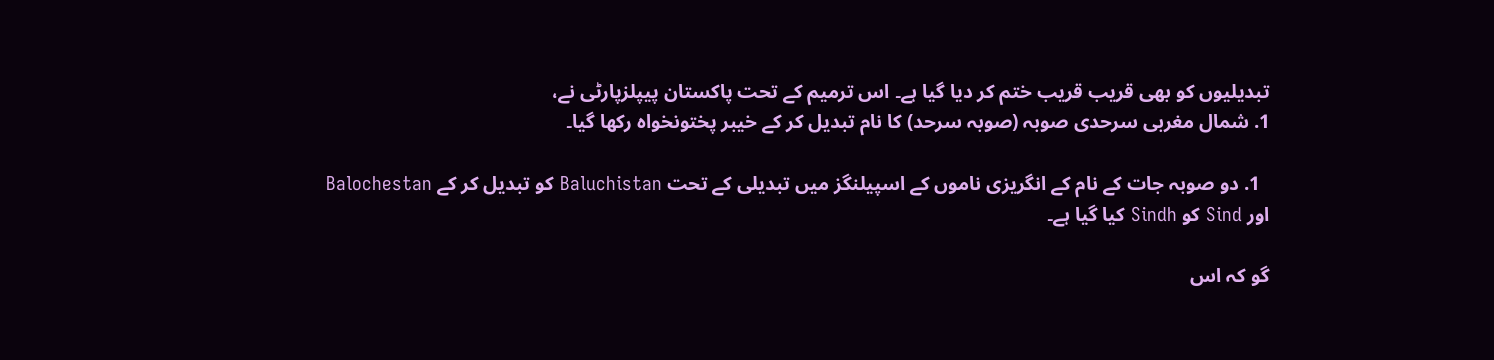تبدیلیوں کو بھی قریب قریب ختم کر دیا گیا ہے۔ اس ترمیم کے تحت پاکستان پیپلزپارٹی نے،
1. شمال مغربی سرحدی صوبہ (صوبہ سرحد) کا نام تبدیل کر کے خیبر پختونخواہ رکھا گیا۔

  1. دو صوبہ جات کے نام کے انگریزی ناموں کے اسپیلنگز میں تبدیلی کے تحت Baluchistan کو تبدیل کر کے Balochestan اور Sind کو Sindh کیا گیا ہے۔

گو کہ اس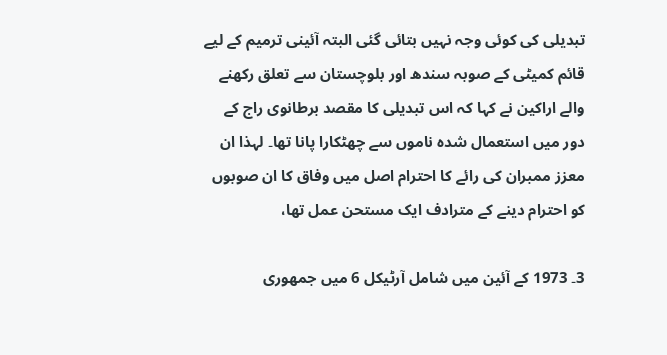تبدیلی کی کوئی وجہ نہیں بتائی گئی البتہ آئینی ترمیم کے لیے قائم کمیٹی کے صوبہ سندھ اور بلوچستان سے تعلق رکھنے والے اراکین نے کہا کہ اس تبدیلی کا مقصد برطانوی راج کے دور میں استعمال شدہ ناموں سے چھٹکارا پانا تھا۔ لہذا ان معزز ممبران کی رائے کا احترام اصل میں وفاق کا ان صوبوں کو احترام دینے کے مترادف ایک مستحن عمل تھا،

3۔ 1973 کے آئین میں شامل آرٹیکل 6 میں جمھوری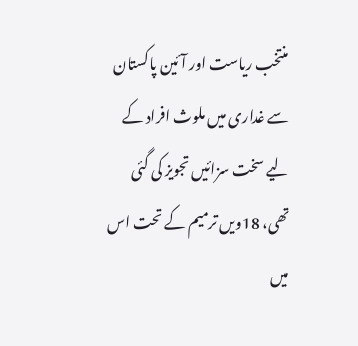منتخب ریاست اور آئین پاکستان سے غداری میں ملوث افراد کے لیے سخت سزائیں تجویز کی گئی تھی، 18ویں ترمیم کے تحت اس میں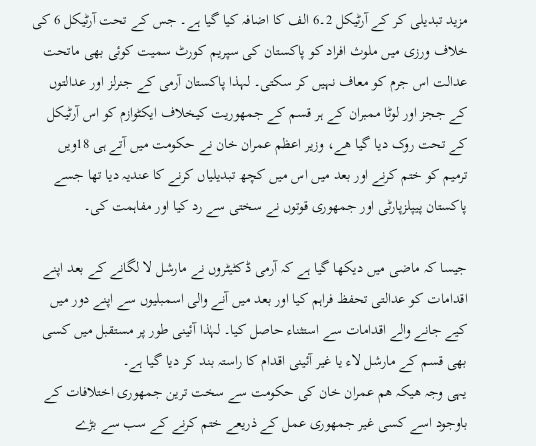مزید تبدیلی کر کے آرٹیکل 2۔6 الف کا اضافہ کیا گیا ہے۔ جس کے تحت آرٹیکل 6 کی خلاف ورزی میں ملوث افراد کو پاکستان کی سپریم کورٹ سمیت کوئی بھی ماتحت عدالت اس جرم کو معاف نہیں کر سکتی۔ لہذا پاکستان آرمی کے جنرلز اور عدالتوں کے ججز اور لوٹا ممبران کے ہر قسم کے جمھوریت کیخلاف ایکٹوازم کو اس آرٹیکل کے تحت روک دیا گیا ھے، وزیر اعظم عمران خان نے حکومت میں آتے ہی 18ویں ترمیم کو ختم کرنے اور بعد میں اس میں کچھ تبدیلیاں کرنے کا عندیہ دیا تھا جسے پاکستان پیپلزپارٹی اور جمھوری قوتوں نے سختی سے رد کیا اور مفاہمت کی۔

جیسا کہ ماضی میں دیکھا گیا ہے کہ آرمی ڈکٹیٹروں نے مارشل لا لگانے کے بعد اپنے اقدامات کو عدالتی تحفظ فراہم کیا اور بعد میں آنے والی اسمبلیوں سے اپنے دور میں کیے جانے والے اقدامات سے استثناء حاصل کیا۔ لہٰذا آئینی طور پر مستقبل میں کسی بھی قسم کے مارشل لاء یا غیر آئینی اقدام کا راستہ بند کر دیا گیا ہے۔
یہی وجہ ھیکہ ھم عمران خان کی حکومت سے سخت ترین جمھوری اختلافات کے باوجود اسے کسی غیر جمھوری عمل کے ذریعے ختم کرنے کے سب سے بڑے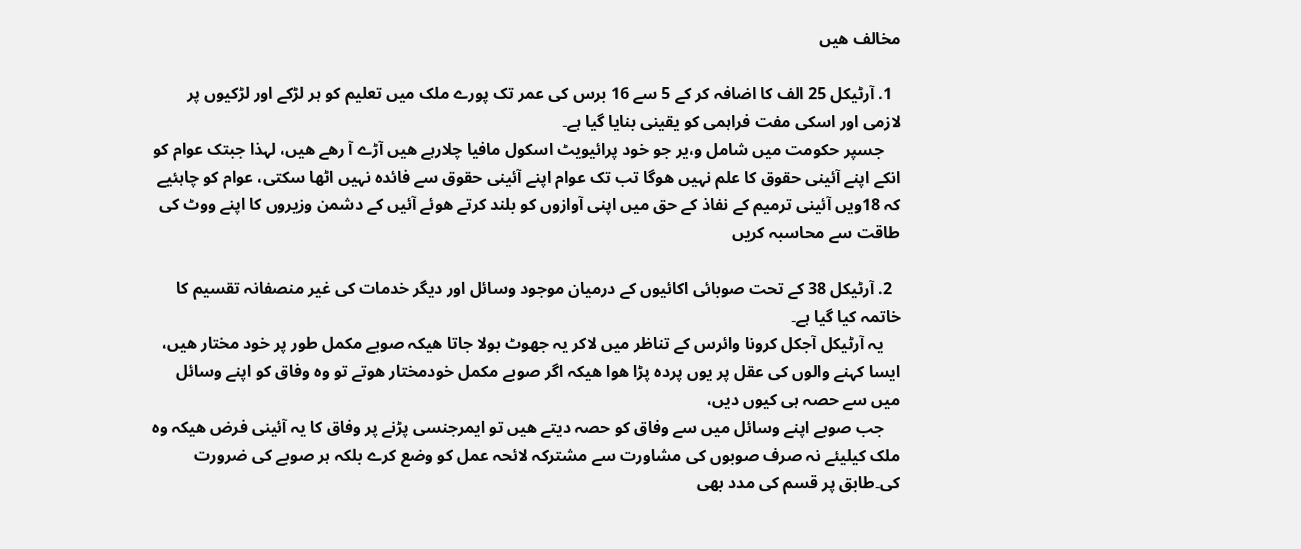مخالف ھیں

  1. آرٹیکل 25 الف کا اضافہ کر کے 5 سے 16 برس کی عمر تک پورے ملک میں تعلیم کو ہر لڑکے اور لڑکیوں پر لازمی اور اسکی مفت فراہمی کو یقینی بنایا گیا ہے۔
    جسپر حکومت میں شامل و،یر جو خود پرائیویٹ اسکول مافیا چلارہے ھیں آڑے آ رھے ھیں، لہذا جبتک عوام کو انکے اپنے آئینی حقوق کا علم نہیں ھوگا تب تک عوام اپنے آئینی حقوق سے فائدہ نہیں اٹھا سکتی، عوام کو چاہئیے کہ 18ویں آئینی ترمیم کے نفاذ کے حق میں اپنی آوازوں کو بلند کرتے ھوئے آئیں کے دشمن وزیروں کا اپنے ووٹ کی طاقت سے محاسبہ کریں

  2. آرٹیکل 38 کے تحت صوبائی اکائیوں کے درمیان موجود وسائل اور دیگر خدمات کی غیر منصفانہ تقسیم کا خاتمہ کیا گیا ہے۔
    یہ آرٹیکل آجکل کرونا وائرس کے تناظر میں لاکر یہ جھوٹ بولا جاتا ھیکہ صوبے مکمل طور پر خود مختار ھیں، ایسا کہنے والوں کی عقل پر یوں پردہ پڑا ھوا ھیکہ اگر صوبے مکمل خودمختار ھوتے تو وہ وفاق کو اپنے وسائل میں سے حصہ ہی کیوں دیں،
    جب صوبے اپنے وسائل میں سے وفاق کو حصہ دیتے ھیں تو ایمرجنسی پڑنے پر وفاق کا یہ آئینی فرض ھیکہ وہ ملک کیلیئے نہ صرف صوبوں کی مشاورت سے مشترکہ لائحہ عمل کو وضع کرے بلکہ ہر صوبے کی ضرورت کی۔طابق پر قسم کی مدد بھی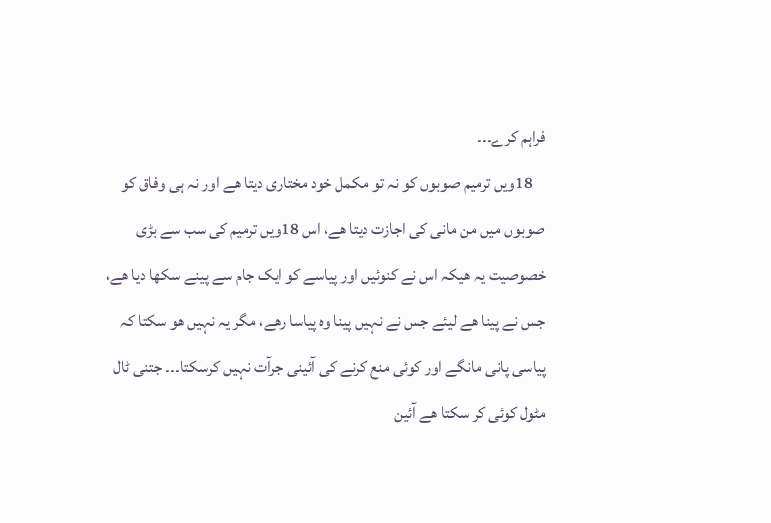فراہم کرے۔۔۔
    18ویں ترمیم صوبوں کو نہ تو مکمل خود مختاری دیتا ھے اور نہ ہی وفاق کو صوبوں میں من مانی کی اجازت دیتا ھے، اس 18ویں ترمیم کی سب سے بڑی خصوصیت یہ ھیکہ اس نے کنوئیں اور پیاسے کو ایک جام سے پینے سکھا دیا ھے، جس نے پینا ھے لیئے جس نے نہیں پینا وہ پیاسا رھے، مگر یہ نہیں ھو سکتا کہ پیاسی پانی مانگے اور کوئی منع کرنے کی آئینی جرآت نہیں کرسکتا۔۔۔ جتنی ٹال مٹول کوئی کر سکتا ھے آئین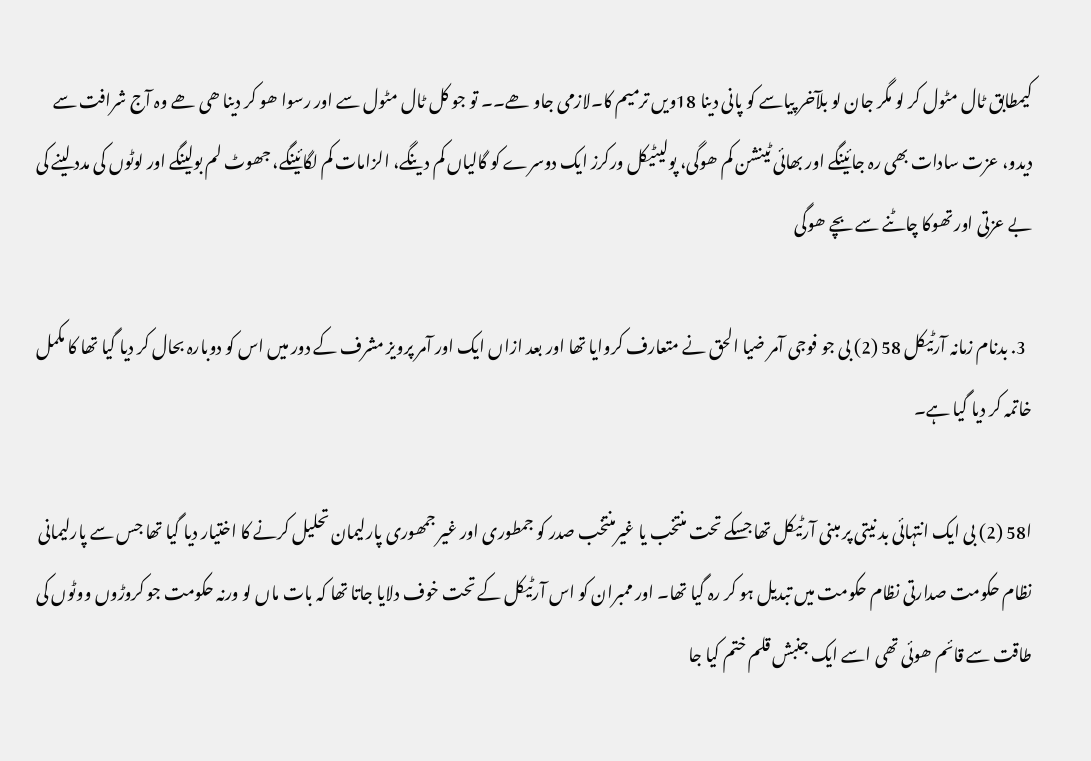کیمطابق ٹال مٹول کر لو مگر جان لو بلآخر پیاسے کو پانی دینا 18ویں ترمیم کا۔لازمی جاو ھے۔۔ تو جو کل ٹال مٹول سے اور رسوا ھو کر دینا ھی ھے وہ آج شرافت سے دیدو، عزت سادات بھی رہ جائینگے اور بھائی ٹینشن کم ھوگی، پولیٹیکل ورکرز ایک دوسرے کو گالیاں کم دینگے، الزامات کم لگائینگے، جھوٹ لم بولینگے اور لوٹوں کی مدد لینے کی بے عزتی اور تھوکا چاٹنے سے بچے ھوگی

  3. بدنام زمانہ آرٹیکل 58 (2) بی جو فوجی آمر ضیا الحق نے متعارف کروایا تھا اور بعد ازاں ایک اور آمر پرویز مشرف کے دور میں اس کو دوبارہ بحال کر دیا گیا تھا کا مکمل خاتمہ کر دیا گیا ہے۔

ا58 (2) بی ایک انتہائی بد نیتی پر مبنی آرٹیکل تھا جسکے تحت منتخب یا غیرمنتخب صدر کو جمطوری اور غیر جمھوری پارلیمان تحلیل کرنے کا اختیار دیا گیا تھا جس سے پارلیمانی نظام حکومت صدارتی نظام حکومت میں تبدیل ہو کر رہ گیا تھا۔ اور ممبران کو اس آرٹیکل کے تحت خوف دلایا جاتا تھا کہ بات ماں لو ورنہ حکومت جو کروڑوں ووٹوں کی طاقت سے قائم ھوئی تھی اسے ایک جنبش قلم ختم کیا جا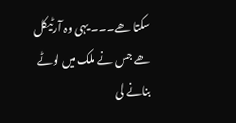سکتا ھے۔۔۔ یہی وہ آرٹیکل ھے جس نے ملک میں لوٹے بنانے لی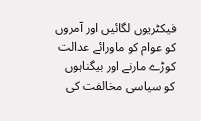فیکٹریوں لگائیں اور آمروں کو عوام کو ماورائے عدالت کوڑے مارنے اور بیگناہوں کو سیاسی مخالفت کی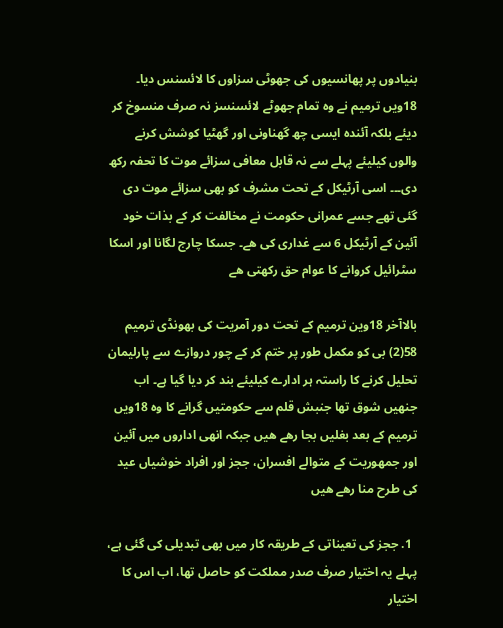بنیادوں پر پھانسیوں کی جھوٹی سزاوں کا لائسنس دیا۔ 18ویں ترمیم نے وہ تمام جھوٹے لائسنسز نہ صرف منسوخ کر دیئے بلکہ آئندہ ایسی چھ گھناونی اور گھٹیا کوشش کرنے والوں کیلیئے پہلے سے نہ قابل معافی سزائے موت کا تحفہ رکھ دی۔۔۔ اسی آرٹیکل کے تحت مشرف کو بھی سزائے موت دی گئی تھے جسے عمرانی حکومت نے مخالفت کر کے بذات خود آئین کے آرٹیکل 6 سے غداری کی ھے۔ جسکا چارج لگانا اور اسکا سٹرائیل کروانے کا عوام حق رکھتی ھے

بالاآخر 18وین ترمیم کے تحت دور آمریت کی بھونڈی ترمیم 58(2) بی کو مکمل طور پر ختم کر کے چور دروازے سے پارلیمان تحلیل کرنے کا راستہ ہر ادارے کیلیئے بند کر دیا گیا ہے۔ اب جنھیں شوق تھا جنبش قلم سے حکومتیں گرانے کا وہ 18ویں ترمیم کے بعد بغلیں بجا رھے ھیں جبکہ انھی اداروں میں آئین اور جمھوریت کے متوالے افسران، ججز اور افراد خوشیاں عید کی طرح منا رھے ھیں

  1. ججز کی تعیناتی کے طریقہ کار میں بھی تبدیلی کی گئی ہے، پہلے یہ اختیار صرف صدر مملکت کو حاصل تھا، اب اس کا اختیار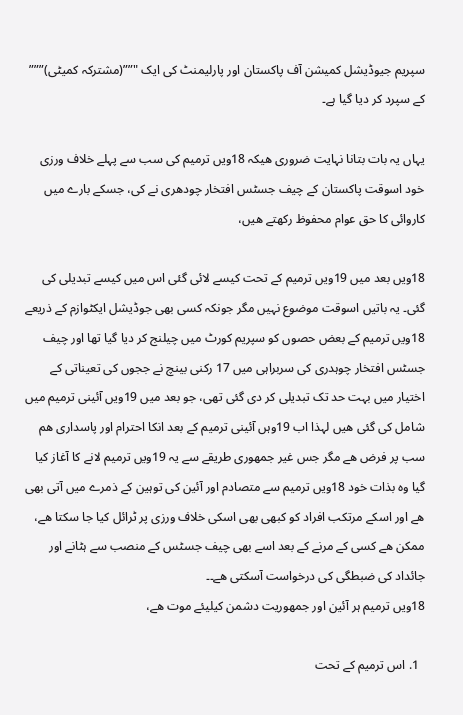سپریم جیوڈیشل کمیشن آف پاکستان اور پارلیمنٹ کی ایک "””(مشترکہ کمیٹی)””” کے سپرد کر دیا گیا ہے۔

یہاں یہ بات بتانا نہایت ضروری ھیکہ 18ویں ترمیم کی سب سے پہلے خلاف ورزی خود اسوقت پاکستان کے چیف جسٹس افتخار چودھری نے کی، جسکے بارے میں کاروائی کا حق عوام محفوظ رکھتے ھیں،

18ویں بعد میں 19ویں ترمیم کے تحت کیسے لائی گئی اس میں کیسے تبدیلی کی گئی۔ یہ باتیں اسوقت موضوع نہیں مگر جونکہ کسی بھی جوڈیشل ایکٹوازم کے ذریعے 18ویں ترمیم کے بعض حصوں کو سپریم کورٹ میں چیلنج کر دیا گیا تھا اور چیف جسٹس افتخار چوہدری کی سربراہی میں 17 رکنی بینچ نے ججوں کی تعیناتی کے اختیار میں بہت حد تک تبدیلی کر دی گئی تھی، جو بعد میں 19ویں آئینی ترمیم میں شامل کی گئی ھیں لہذا اب 19وہں آئینی ترمیم کے بعد انکا احترام اور پاسداری ھم سب پر فرض ھے مگر جس غیر جمھوری طریقے سے یہ 19ویں ترمیم لانے کا آغاز کیا گیا وہ بذات خود 18ویں ترمیم سے متصادم اور آئین کی توہین کے ذمرے میں آتی بھی ھے اور اسکے مرتکب افراد کو کبھی بھی اسکی خلاف ورزی پر ٹرائل کیا جا سکتا ھے، ممکن ھے کسی کے مرنے کے بعد اسے بھی چیف جسٹس کے منصب سے ہٹانے اور جائداد کی ضبطگی کی درخواست آسکتی ھے۔۔
18ویں ترمیم ہر آئین اور جمھوریت دشمن کیلیئے موت ھے،

  1. اس ترمیم کے تحت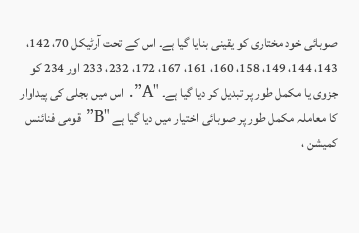صوبائی خود مختاری کو یقینی بنایا گیا ہے۔ اس کے تحت آرٹیکل 70، 142، 143، 144، 149، 158، 160، 161، 167، 172، 232، 233 اور 234 کو جزوی یا مکمل طور پر تبدیل کر دیا گیا ہے۔ "A”. اس میں بجلی کی پیداوار کا معاملہ مکمل طور پر صوبائی اختیار میں دیا گیا ہے "B” قومی فنائنس کمیشن ،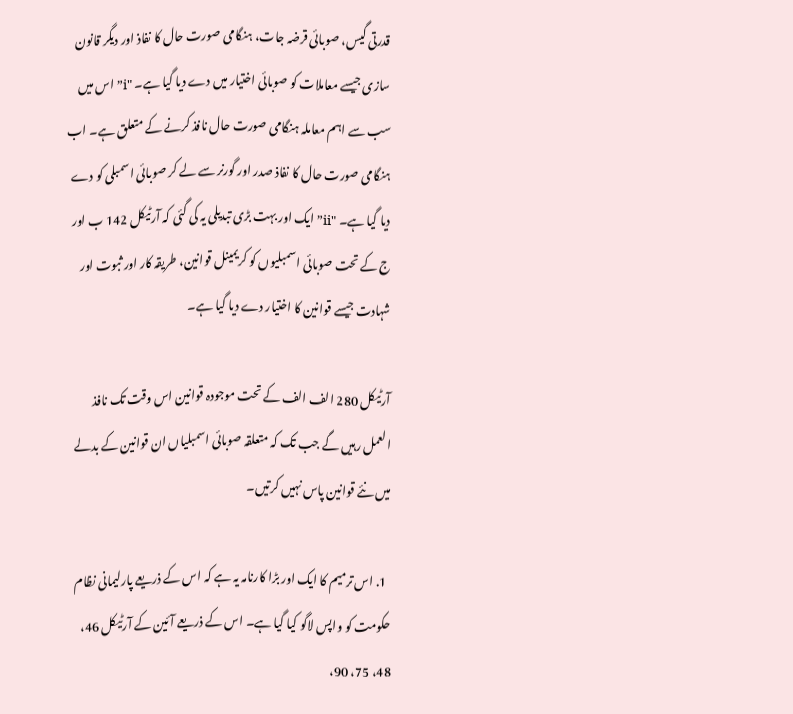قدرتی گیس، صوبائی قرضہ جات، ہنگامی صورت حال کا نفاذ اور دیگر قانون سازی جیسے معاملات کو صوبائی اختیار میں دے دیا گیا ہے۔ "i” اس میں سب سے اہم معاملہ ہنگامی صورت حال نافذ کرنے کے متعلق ہے۔ اب ہنگامی صورت حال کا نفاذ صدر اور گورنر سے لے کر صوبائی اسمبلی کو دے دیا گیا ہے۔ "ii” ایک اور بہت بڑی تبدیلی یہ کی گئی کہ آرٹیکل 142 ب اور ج کے تحت صوبائی اسمبلیوں کو کریمینل قوانین، طریقہ کار اور ثبوت اور شہادت جیسے قوانین کا اختیار دے دیا گیا ہے۔

آرٹیکل 280 الف الف کے تحت موجودہ قوانین اس وقت تک نافذ العمل رہیں گے جب تک کہ متعلقہ صوبائی اسمبلیاں ان قوانین کے بدلے میں نئے قوانین پاس نہیں کرتیں۔

  1. اس ترمیم کا ایک اور بڑا کارنامہ یہ ہے کہ اس کے ذریعے پارلیمانی نظام حکومت کو واپس لاگو کیا گیا ہے۔ اس کے ذریعے آئین کے آرٹیکل 46، 48، 75، 90،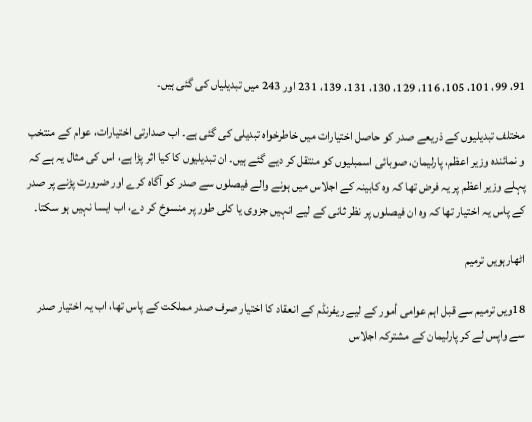91، 99، 101، 105، 116، 129، 130، 131، 139، 231 اور 243 میں تبدیلیاں کی گئی ہیں۔

مختلف تبدیلیوں کے ذریعے صدر کو حاصل اختیارات میں خاطرخواہ تبدیلی کی گئی ہے۔ اب صدارتی اختیارات، عوام کے منتخب و نمائندہ وزیر اعظم، پارلیمان، صوبائی اسمبلیوں کو منتقل کر دیے گئے ہیں۔ ان تبدیلیوں کا کیا اثر پڑا ہے، اس کی مثال یہ ہے کہ پہلے وزیر اعظم پر یہ فرض تھا کہ وہ کابینہ کے اجلاس میں ہونے والے فیصلوں سے صدر کو آگاہ کرے اور ضرورت پڑنے پر صدر کے پاس یہ اختیار تھا کہ وہ ان فیصلوں پر نظر ثانی کے لیے انہیں جزوی یا کلی طور پر منسوخ کر دے، اب ایسا نہیں ہو سکتا۔

اٹھارہویں ترمیم

18ویں ترمیم سے قبل اہم عوامی أمور کے لیے ریفرنڈم کے انعقاد کا اختیار صرف صدر مملکت کے پاس تھا، اب یہ اختیار صدر سے واپس لے کر پارلیمان کے مشترکہ اجلاس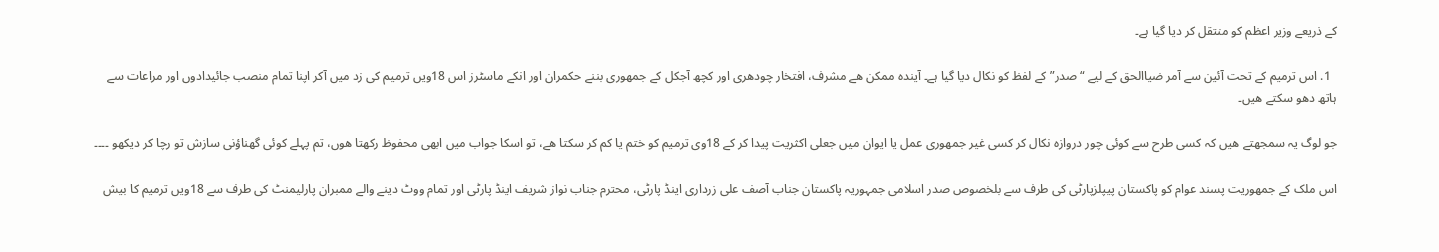کے ذریعے وزیر اعظم کو منتقل کر دیا گیا ہے۔

  1. اس ترمیم کے تحت آئین سے آمر ضیاالحق کے لیے “صدر” کے لفظ کو نکال دیا گیا ہے۔ آیندہ ممکن ھے مشرف، افتخار چودھری اور کچھ آجکل کے جمھوری بننے حکمران اور انکے ماسٹرز اس 18ویں ترمیم کی زد میں آکر اپنا تمام منصب جائیدادوں اور مراعات سے ہاتھ دھو سکتے ھیں۔

جو لوگ یہ سمجھتے ھیں کہ کسی طرح سے کوئی چور دروازہ نکال کر کسی غیر جمھوری عمل یا ایوان میں جعلی اکثریت پیدا کر کے 18وی ترمیم کو ختم یا کم کر سکتا ھے، تو اسکا جواب میں ابھی محفوظ رکھتا ھوں، تم پہلے کوئی گھناؤنی سازش تو رچا کر دیکھو ۔۔۔۔

اس ملک کے جمھوریت پسند عوام کو پاکستان پیپلزپارٹی کی طرف سے بلخصوص صدر اسلامی جمہوریہ پاکستان جناب آصف علی زرداری اینڈ پارٹی، محترم جناب نواز شریف اینڈ پارٹی اور تمام ووٹ دینے والے ممبران پارلیمنٹ کی طرف سے 18ویں ترمیم کا بیش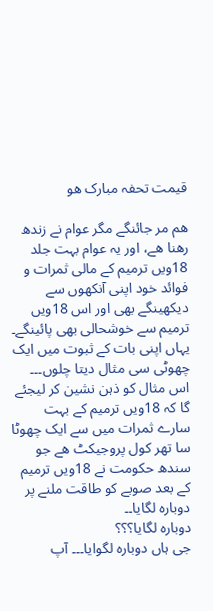قیمت تحفہ مبارک ھو

ھم مر جائنگے مگر عوام نے زندھ رھنا ھے، اور یہ عوام بہت جلد 18ویں ترمیم کے مالی ثمرات و فوائد خود اپنی آنکھوں سے دیکھینگے بھی اور اس 18ویں ترمیم سے خوشحالی بھی پائینگے۔
یہاں اپنی بات کے ثبوت میں ایک چھوٹی سی مثال دیتا چلوں۔۔۔ اس مثال کو ذہن نشین کر لیجئے گا کہ 18ویں ترمیم کے بہت سارے ثمرات میں سے ایک چھوٹا سا تھر کول پروجیکٹ ھے جو سندھ حکومت نے 18ویں ترمیم کے بعد صوبے کو طاقت ملنے پر دوبارہ لگایا۔۔
دوبارہ لگایا؟؟؟
جی ہاں دوبارہ لگوایا۔۔۔ آپ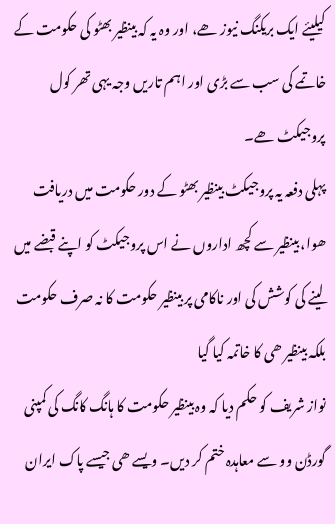کیلیئے ایک بریکنگ نیوز ھے، اور وہ یہ کہ بینظیر بھٹو کی حکومت کے خاتمے کی سب سے بڑی اور اہم تاریں وجہ یہی تھر کول پروجیکٹ ھے۔
پہلی دفعہ یہ پروجیکٹ بینظیر بھٹو کے دور حکومت میں دریافت ھوا، بینظیر سے کچھ اداروں نے اس پروجیکٹ کو اپنے قبضے میں لینے کی کوشش کی اور ناکامی پر بینظیر حکومت کا نہ صرف حکومت بلکہ بینظیر ھی کا خاتمہ کیا گیا
نواز شریف کو حکم دیا کہ وہ بینظیر حکومت کا ہانگ کانگ کی کمپنی گورڈن وو سے معاہدہ ختم کر دیں۔ ویسے ھی جیسے پاک ایران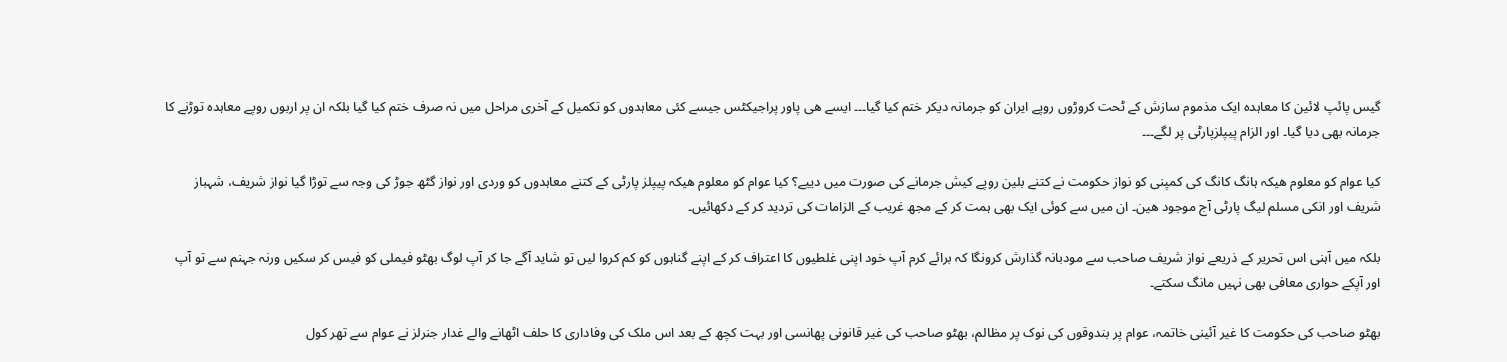گیس پائپ لائین کا معاہدہ ایک مذموم سازش کے ٹحت کروڑوں روپے ایران کو جرمانہ دیکر ختم کیا گیا۔۔۔ ایسے ھی پاور پراجیکٹس جیسے کئی معاہدوں کو تکمیل کے آخری مراحل میں نہ صرف ختم کیا گیا بلکہ ان پر اربوں روپے معاہدہ توڑنے کا جرمانہ بھی دیا گیا۔ اور الزام پیپلزپارٹی پر لگے۔۔۔

کیا عوام کو معلوم ھیکہ ہانگ کانگ کی کمپنی کو نواز حکومت نے کتنے بلین روپے کیش جرمانے کی صورت میں دییے؟ کیا عوام کو معلوم ھیکہ پیپلز پارٹی کے کتنے معاہدوں کو وردی اور نواز گٹھ جوڑ کی وجہ سے توڑا گیا نواز شریف، شہباز شریف اور انکی مسلم لیگ پارٹی آج موجود ھین۔ ان میں سے کوئی ایک بھی ہمت کر کے مجھ غریب کے الزامات کی تردید کر کے دکھائیں۔

بلکہ میں آہنی اس تحریر کے ذریعے نواز شریف صاحب سے مودبانہ گذارش کرونگا کہ برائے کرم آپ خود اپنی غلطیوں کا اعتراف کر کے اپنے گناہوں کو کم کروا لیں تو شاید آگے جا کر آپ لوگ بھٹو فیملی کو فیس کر سکیں ورنہ جہنم سے تو آپ اور آپکے حواری معافی بھی نہیں مانگ سکتے۔

بھٹو صاحب کی حکومت کا غیر آئینی خاتمہ، عوام پر بندوقوں کی نوک پر مظالم، بھٹو صاحب کی غیر قانونی پھانسی اور بہت کچھ کے بعد اس ملک کی وفاداری کا حلف اٹھانے والے غدار جنرلز نے عوام سے تھر کول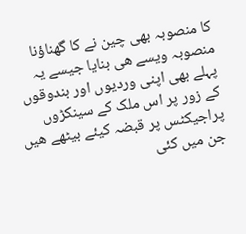کا منصوبہ بھی چین نے کا گھناؤنا منصوبہ ویسے ھی بنایا جیسے یہ پہلے بھی اپنی وردیوں اور بندوقوں کے زور پر اس ملک کے سینکڑوں پراجیکٹس پر قبضہ کیئے بیٹھے ھیں جن میں کئی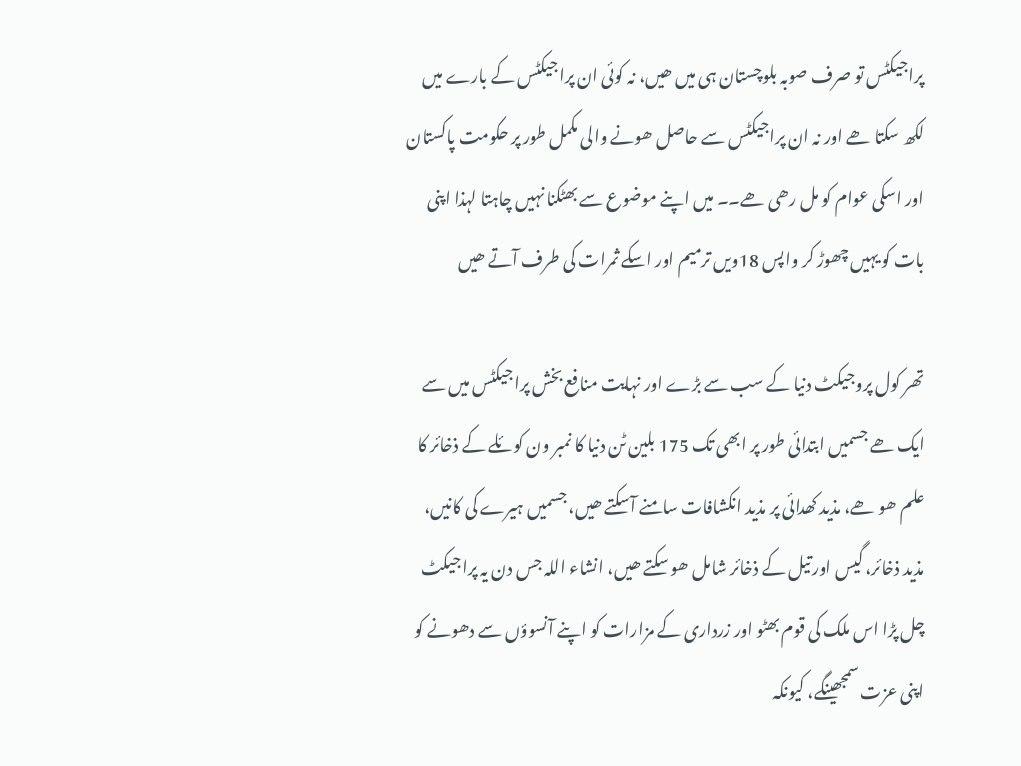پراجیکٹس تو صرف صوبہ بلوچستان ہی میں ھیں، نہ کوئی ان پراجیکٹس کے بارے میں لکھ سکتا ھے اور نہ ان پراجیکٹس سے حاصل ھونے والی مکمل طور پر حکومت پاکستان اور اسکی عوام کو مل رھی ھے۔۔ میں اپنے موضوع سے بھٹکنا نہیں چاہتا لہذا اپنی بات کو یہیں چھوڑ کر واپس 18ویں ترمیم اور اسکے ثمرات کی طرف آتے ھیں

تھر کول پروجیکٹ دنیا کے سب سے بڑے اور نہایت منافع بخش پراجیکٹس میں سے ایک ھے جسمیں ابتدائی طور پر ابھی تک 175 بلین ٹن دنیا کا نمبر ون کوئلے کے ذخائر کا علم ھو ھے، مذید کھدائی پر مذید انکشافات سامنے آسکتے ھیں، جسمیں ہیرے کی کانیں، مذید ذخائر، گیس اور تیل کے ذخائر شامل ھو سکتے ھیں، انشاء اللہ جس دن یہ پراجیکٹ چل پڑا اس ملک کی قوم بھٹو اور زرداری کے مزارات کو اپنے آنسوؤں سے دھونے کو اپنی عزت سمجھینگے، کیونکہ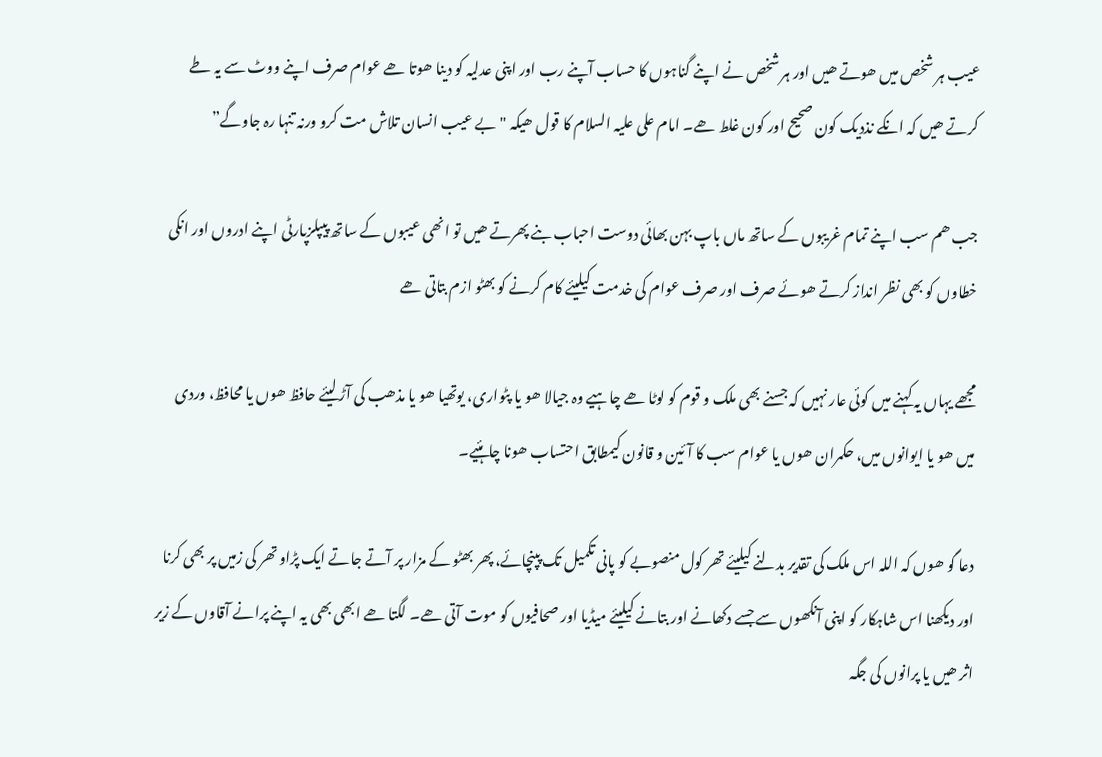عیب ہر شخص میں ھوتے ھیں اور ہر شخص نے اپنے گناہوں کا حساب آپنے رب اور اپنی عدلیہ کو دینا ھوتا ھے عوام صرف اپنے ووٹ سے یہ طے کرتے ھیں کہ انکے نذدیک کون صحیح اور کون غلط ھے۔ امام علی علیہ السلام کا قول ھیکہ "بے عیب انسان تلاش مت کرو ورنہ تنہا رہ جاوگے”

جب ھم سب اپنے تمام غریبوں کے ساتھ ماں باپ بہن بھائی دوست احباب بنے پھرتے ھیں تو انھی عیبوں کے ساتھ پیپلزپارٹی اپنے ادروں اور انکی خطاوں کو بھی نظر انداز کرتے ھوئے صرف اور صرف عوام کی خدمت کیلیئے کام کرنے کو بھٹو ازم بتاتی ھے

مجھے یہاں یہ کہنے میں کوئی عار نہیں کہ جسنے بھی ملک و قوم کو لوٹا ھے چاہیے وہ جیالا ھو یا پٹواری، یوتھیا ھو یا مذھب کی آڑ لیئے حافظ ھوں یا محافظ، وردی میں ھو یا ایوانوں میں، حکمران ھوں یا عوام سب کا آئین و قانون کیمطابق احتساب ھونا چاہئیے۔

دعا گو ھوں کہ اللہ اس ملک کی تقدیر بدلنے کیلیئے تھر کول منصوبے کو پانی تکمیل تک پپنچائے، پھر بھٹو کے مزار پر آتے جاتے ایک پڑاو تھر کی زمیں پر بھی کرنا اور دیکھنا اس شاہکار کو اپنی آنکھوں سے جسے دکھانے اور بتانے کیلیئے میڈیا اور صحافیوں کو موت آتی ھے۔ لگتا ھے ابھی بھی یہ اپنے پرانے آقاوں کے زیر اثر ھیں یا پرانوں کی جگہ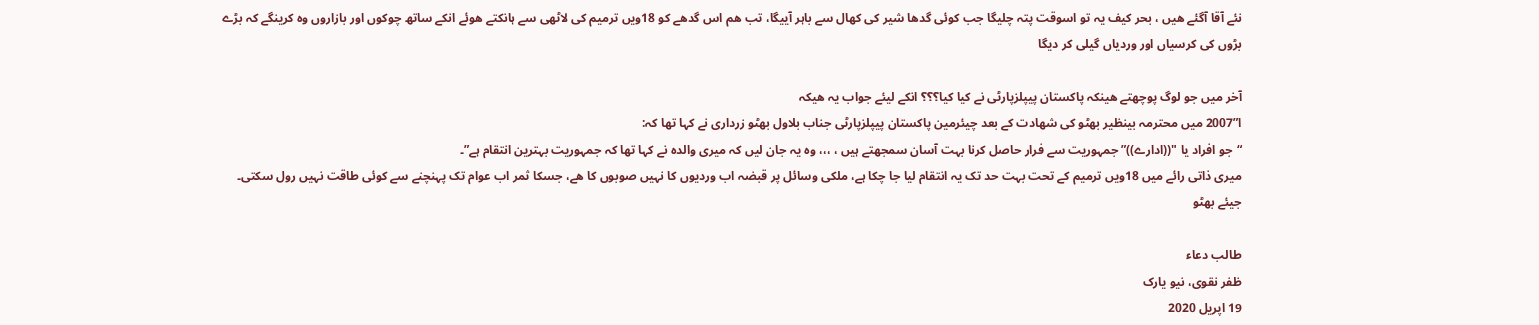نئے آقا آگئے ھیں ، بحر کیف یہ تو اسوقت پتہ چلیگا جب کوئی گدھا شیر کی کھال سے باہر آییگا، تب ھم اس گدھے کو 18ویں ترمیم کی لاٹھی سے ہانکتے ھوئے انکے ساتھ چوکوں اور بازاروں وہ کرینگے کہ بڑے بڑوں کی کرسیاں اور وردیاں گیلی کر دیگا

آخر میں جو لوگ پوچھتے ھینکہ پاکستان پیپلزپارٹی نے کیا کیا؟؟؟ انکے لیئے جواب یہ ھیکہ
ا”2007 میں محترمہ بینظیر بھٹو کی شھادت کے بعد چیئرمین پاکستان پیپلزپارٹی جناب بلاول بھٹو زرداری نے کہا تھا کہ:
“جو افراد یا "((ادارے))” جمہوریت سے فرار حاصل کرنا بہت آسان سمجھتے ہیں ، ،،، وہ یہ جان لیں کہ میری والدہ نے کہا تھا کہ جمہوریت بہترین انتقام ہے”۔
میری ذاتی رائے میں 18ویں ترمیم کے تحت بہت حد تک یہ انتقام لیا جا چکا ہے، ملکی وسائل پر قبضہ اب وردیوں کا نہیں صوبوں کا ھے، جسکا ثمر اب عوام تک پہنچنے سے کوئی طاقت نہیں رول سکتی۔
جیئے بھٹو

طالب دعاء
ظفر نقوی، نیو یارک
19 اپریل 2020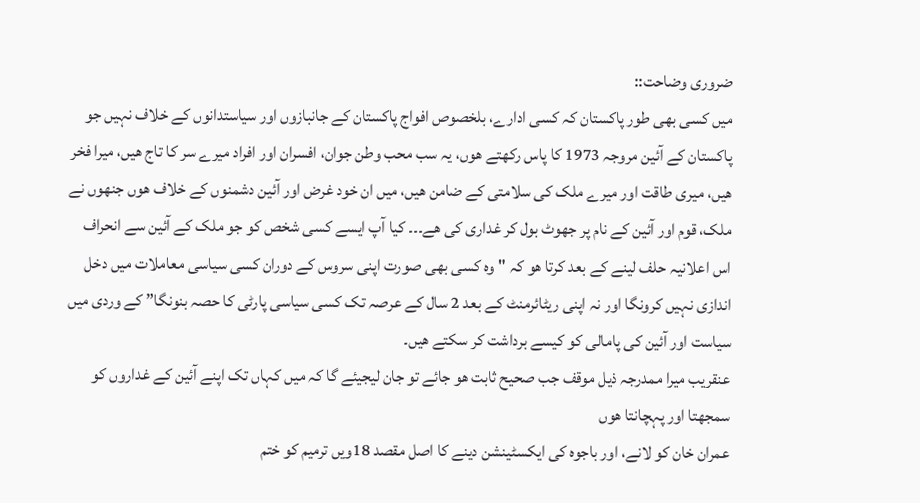ضروری وضاحت::
میں کسی بھی طور پاکستان کہ کسی ادارے، بلخصوص افواج پاکستان کے جانبازوں اور سیاستدانوں کے خلاف نہیں جو پاکستان کے آئین مروجہ 1973 کا پاس رکھتے ھوں، یہ سب محب وطن جوان، افسران اور افراد میرے سر کا تاج ھیں، میرا فخر ھیں، میری طاقت اور میرے ملک کی سلامتی کے ضامن ھیں، میں ان خود غرض اور آئین دشمنوں کے خلاف ھوں جنھوں نے ملک، قوم اور آئین کے نام پر جھوٹ بول کر غداری کی ھے۔۔۔ کیا آپ ایسے کسی شخص کو جو ملک کے آئین سے انحراف اس اعلانیہ حلف لینے کے بعد کرتا ھو کہ "وہ کسی بھی صورت اپنی سروس کے دوران کسی سیاسی معاملات میں دخل اندازی نہیں کرونگا اور نہ اپنی ریٹائرمنٹ کے بعد 2 سال کے عرصہ تک کسی سیاسی پارٹی کا حصہ بنونگا” کے وردی میں سیاست اور آئین کی پامالی کو کیسے برداشت کر سکتے ھیں۔
عنقریب میرا ممدرجہ ذیل موقف جب صحیح ثابت ھو جائے تو جان لیجیئے گا کہ میں کہاں تک اپنے آئین کے غداروں کو سمجھتا اور پہچانتا ھوں
عمران خان کو لانے، اور باجوہ کی ایکسٹینشن دینے کا اصل مقصد 18ویں ترمیم کو ختم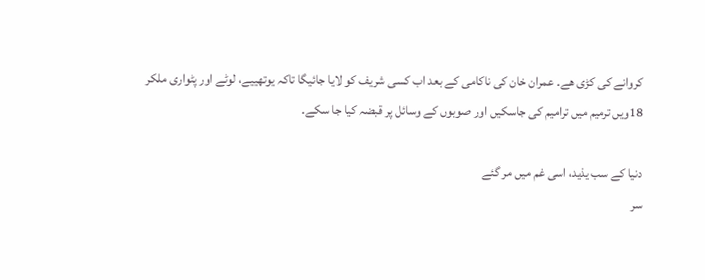کروانے کی کڑی ھے۔ عمران خان کی ناکامی کے بعد اب کسی شریف کو لایا جائیگا تاکہ یوتھییے، لوٹے اور پٹواری ملکر 18ویں ترمیم میں ترامیم کی جاسکیں اور صوبوں کے وسائل پر قبضہ کیا جا سکے۔

دنیا کے سب یذید، اسی غم میں مر گئے
سر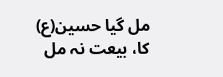مل گیا حسین(ع) کا، بیعت نہ مل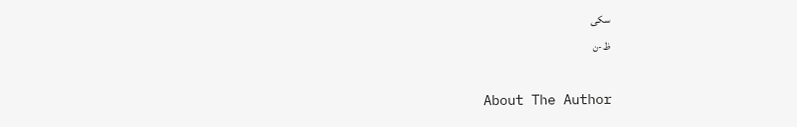سکی
ظ-ن

About The Author